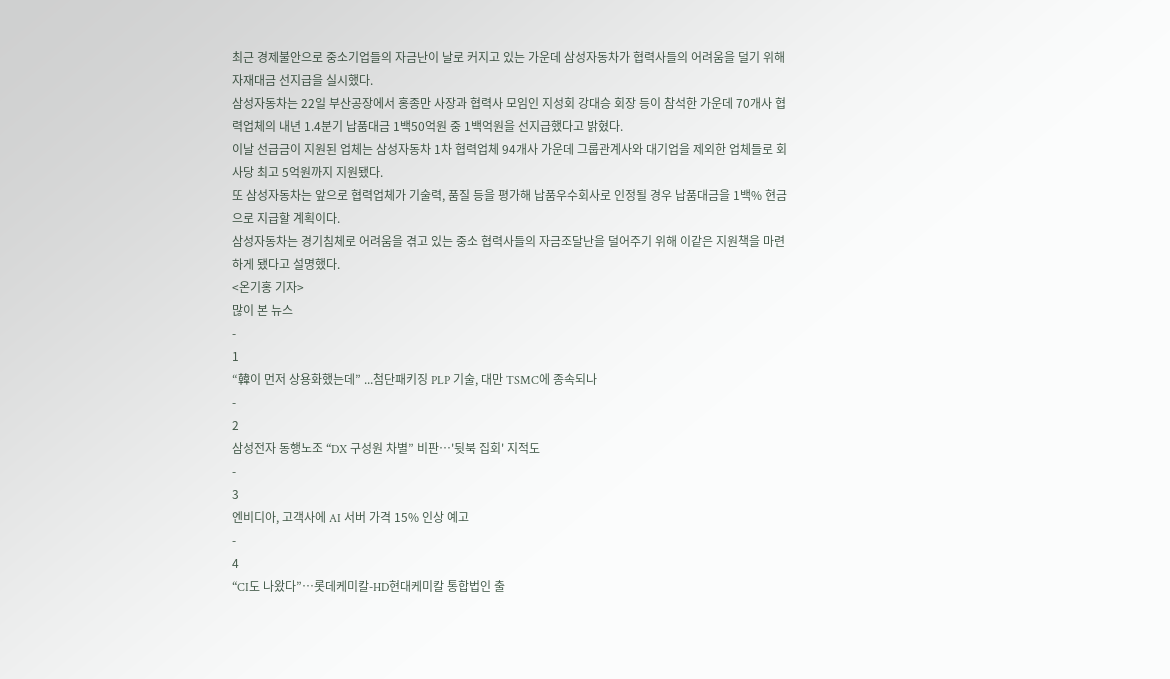최근 경제불안으로 중소기업들의 자금난이 날로 커지고 있는 가운데 삼성자동차가 협력사들의 어려움을 덜기 위해 자재대금 선지급을 실시했다.
삼성자동차는 22일 부산공장에서 홍종만 사장과 협력사 모임인 지성회 강대승 회장 등이 참석한 가운데 70개사 협력업체의 내년 1.4분기 납품대금 1백50억원 중 1백억원을 선지급했다고 밝혔다.
이날 선급금이 지원된 업체는 삼성자동차 1차 협력업체 94개사 가운데 그룹관계사와 대기업을 제외한 업체들로 회사당 최고 5억원까지 지원됐다.
또 삼성자동차는 앞으로 협력업체가 기술력, 품질 등을 평가해 납품우수회사로 인정될 경우 납품대금을 1백% 현금으로 지급할 계획이다.
삼성자동차는 경기침체로 어려움을 겪고 있는 중소 협력사들의 자금조달난을 덜어주기 위해 이같은 지원책을 마련하게 됐다고 설명했다.
<온기홍 기자>
많이 본 뉴스
-
1
“韓이 먼저 상용화했는데” ...첨단패키징 PLP 기술, 대만 TSMC에 종속되나
-
2
삼성전자 동행노조 “DX 구성원 차별” 비판…'뒷북 집회' 지적도
-
3
엔비디아, 고객사에 AI 서버 가격 15% 인상 예고
-
4
“CI도 나왔다”…롯데케미칼-HD현대케미칼 통합법인 출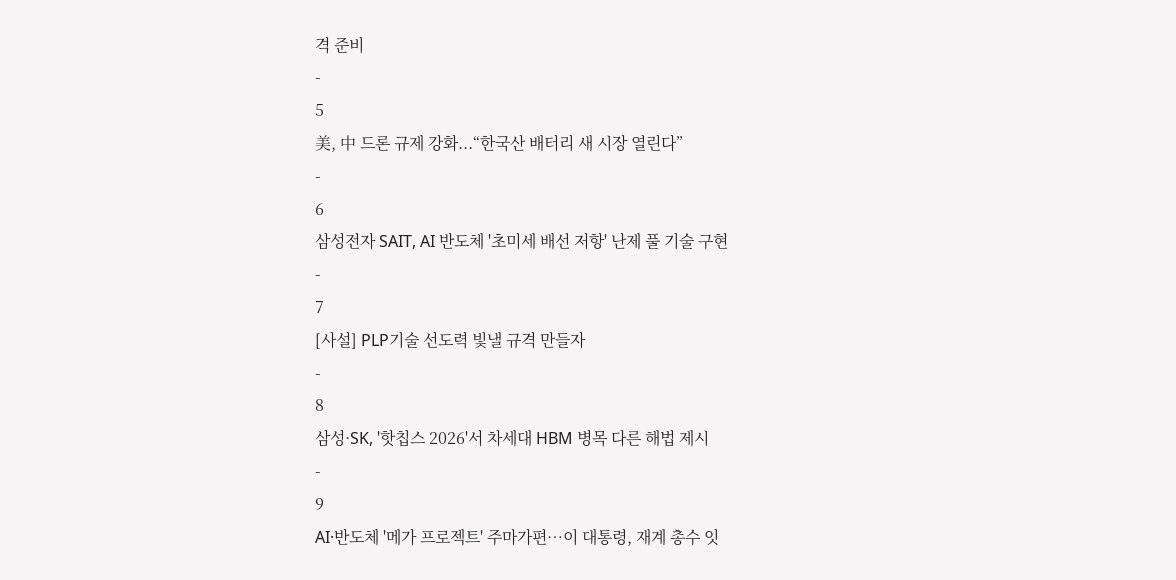격 준비
-
5
美, 中 드론 규제 강화...“한국산 배터리 새 시장 열린다”
-
6
삼성전자 SAIT, AI 반도체 '초미세 배선 저항' 난제 풀 기술 구현
-
7
[사설] PLP기술 선도력 빛낼 규격 만들자
-
8
삼성·SK, '핫칩스 2026'서 차세대 HBM 병목 다른 해법 제시
-
9
AI·반도체 '메가 프로젝트' 주마가편…이 대통령, 재계 총수 잇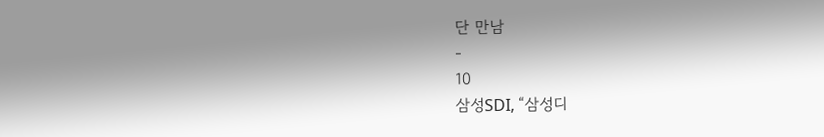단 만남
-
10
삼성SDI, “삼성디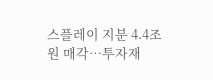스플레이 지분 4.4조원 매각…투자재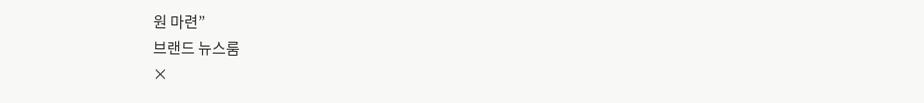원 마련”
브랜드 뉴스룸
×